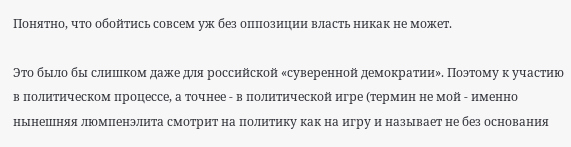Понятно, что обойтись совсем уж без оппозиции власть никак не может.

Это было бы слишком даже для российской «суверенной демократии». Поэтому к участию в политическом процессе, а точнее - в политической игре (термин не мой - именно нынешняя люмпенэлита смотрит на политику как на игру и называет не без основания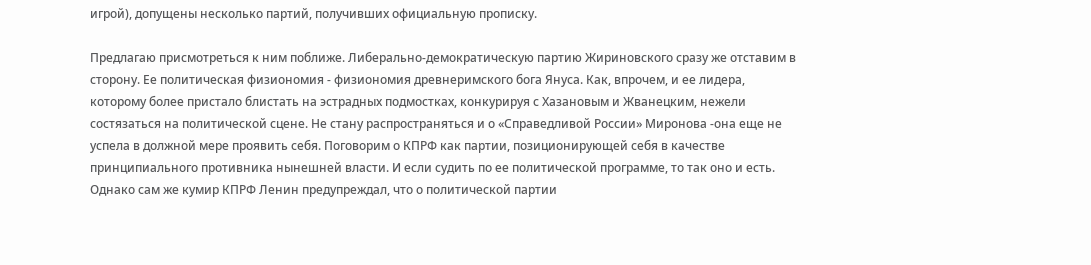игрой), допущены несколько партий, получивших официальную прописку.

Предлагаю присмотреться к ним поближе. Либерально-демократическую партию Жириновского сразу же отставим в сторону. Ее политическая физиономия - физиономия древнеримского бога Януса. Как, впрочем, и ее лидера, которому более пристало блистать на эстрадных подмостках, конкурируя с Хазановым и Жванецким, нежели состязаться на политической сцене. Не стану распространяться и о «Справедливой России» Миронова -она еще не успела в должной мере проявить себя. Поговорим о КПРФ как партии, позиционирующей себя в качестве принципиального противника нынешней власти. И если судить по ее политической программе, то так оно и есть. Однако сам же кумир КПРФ Ленин предупреждал, что о политической партии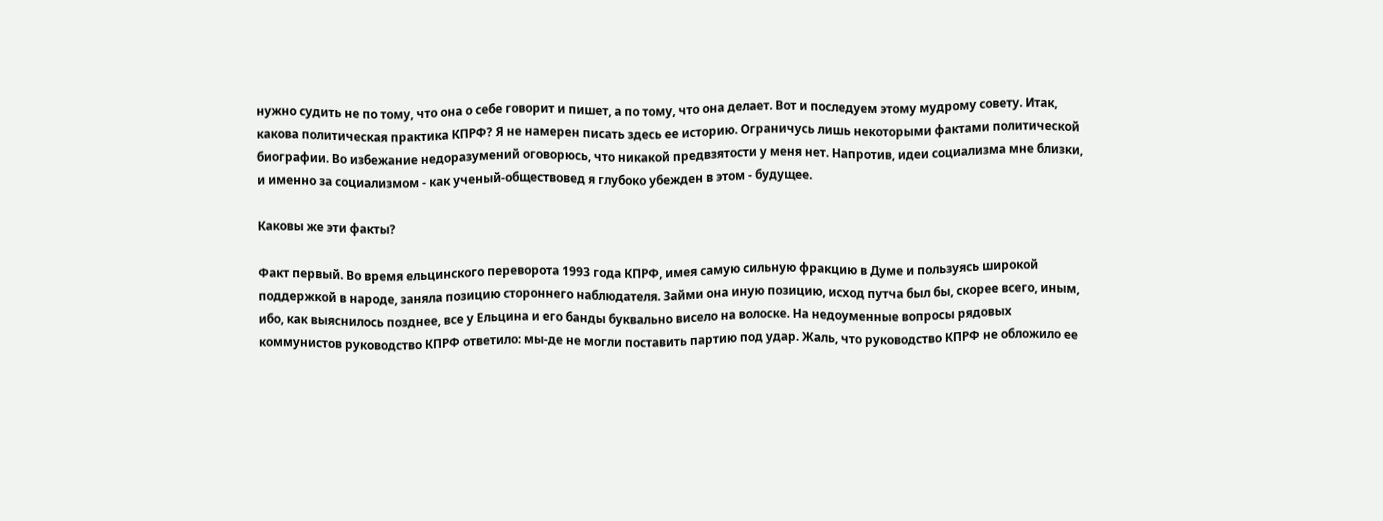нужно судить не по тому, что она о себе говорит и пишет, а по тому, что она делает. Вот и последуем этому мудрому совету. Итак, какова политическая практика КПРФ? Я не намерен писать здесь ее историю. Ограничусь лишь некоторыми фактами политической биографии. Во избежание недоразумений оговорюсь, что никакой предвзятости у меня нет. Напротив, идеи социализма мне близки, и именно за социализмом - как ученый-обществовед я глубоко убежден в этом - будущее.

Каковы же эти факты?

Факт первый. Во время ельцинского переворота 1993 года КПРФ, имея самую сильную фракцию в Думе и пользуясь широкой поддержкой в народе, заняла позицию стороннего наблюдателя. Займи она иную позицию, исход путча был бы, скорее всего, иным, ибо, как выяснилось позднее, все у Ельцина и его банды буквально висело на волоске. На недоуменные вопросы рядовых коммунистов руководство КПРФ ответило: мы-де не могли поставить партию под удар. Жаль, что руководство КПРФ не обложило ее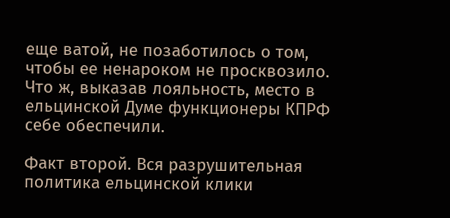еще ватой, не позаботилось о том, чтобы ее ненароком не просквозило. Что ж, выказав лояльность, место в ельцинской Думе функционеры КПРФ себе обеспечили.

Факт второй. Вся разрушительная политика ельцинской клики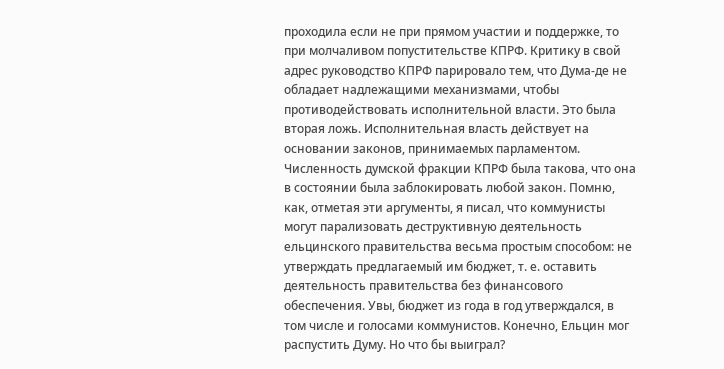проходила если не при прямом участии и поддержке, то при молчаливом попустительстве КПРФ. Критику в свой адрес руководство КПРФ парировало тем, что Дума-де не обладает надлежащими механизмами, чтобы противодействовать исполнительной власти. Это была вторая ложь. Исполнительная власть действует на основании законов, принимаемых парламентом. Численность думской фракции КПРФ была такова, что она в состоянии была заблокировать любой закон. Помню, как, отметая эти аргументы, я писал, что коммунисты могут парализовать деструктивную деятельность ельцинского правительства весьма простым способом: не утверждать предлагаемый им бюджет, т. е. оставить деятельность правительства без финансового обеспечения. Увы, бюджет из года в год утверждался, в том числе и голосами коммунистов. Конечно, Ельцин мог распустить Думу. Но что бы выиграл?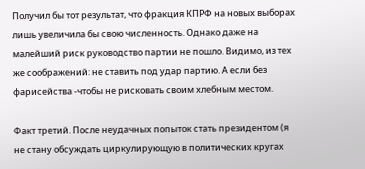Получил бы тот результат, что фракция КПРФ на новых выборах лишь увеличила бы свою численность. Однако даже на малейший риск руководство партии не пошло. Видимо, из тех же соображений: не ставить под удар партию. А если без фарисейства -чтобы не рисковать своим хлебным местом.

Факт третий. После неудачных попыток стать президентом (я не стану обсуждать циркулирующую в политических кругах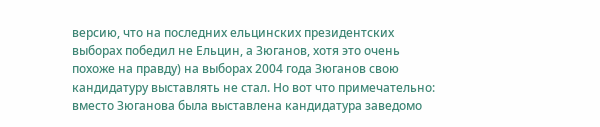версию, что на последних ельцинских президентских выборах победил не Ельцин, а Зюганов, хотя это очень похоже на правду) на выборах 2004 года Зюганов свою кандидатуру выставлять не стал. Но вот что примечательно: вместо Зюганова была выставлена кандидатура заведомо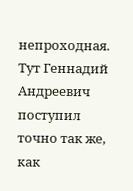непроходная. Тут Геннадий Андреевич поступил точно так же, как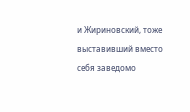и Жириновский, тоже выставивший вместо себя заведомо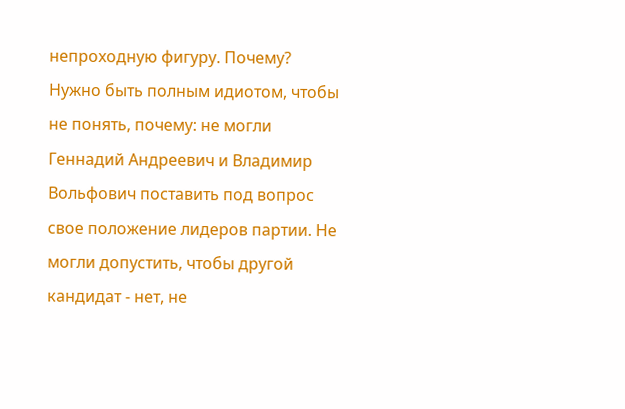непроходную фигуру. Почему? Нужно быть полным идиотом, чтобы не понять, почему: не могли Геннадий Андреевич и Владимир Вольфович поставить под вопрос свое положение лидеров партии. Не могли допустить, чтобы другой кандидат - нет, не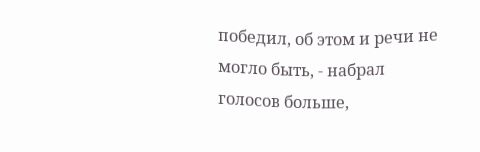победил, об этом и речи не могло быть, - набрал голосов больше,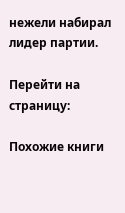нежели набирал лидер партии.

Перейти на страницу:

Похожие книги